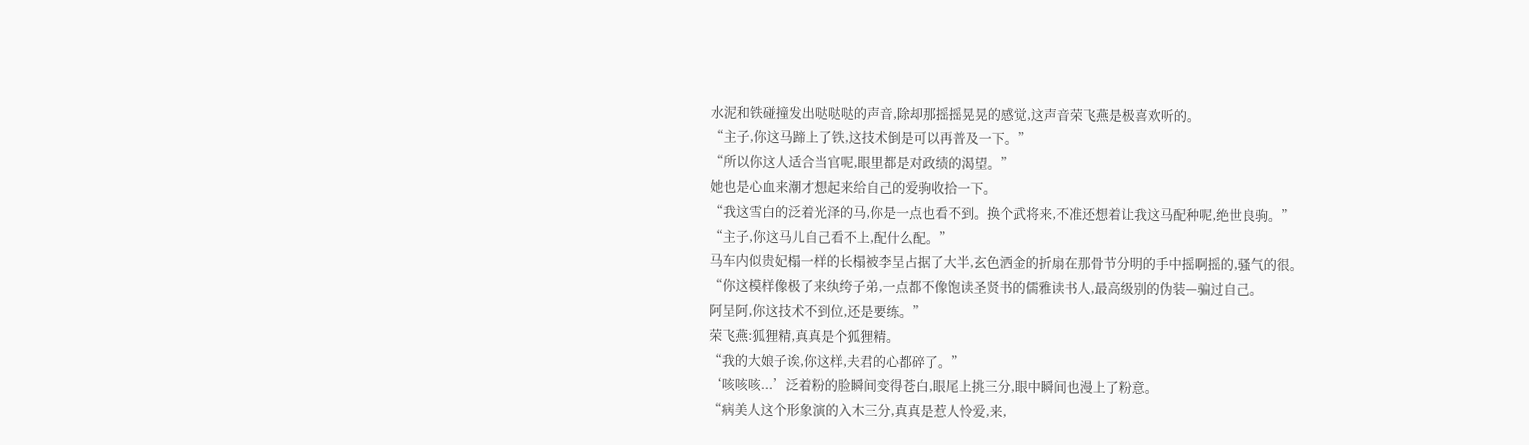水泥和铁碰撞发出哒哒哒的声音,除却那摇摇晃晃的感觉,这声音荣飞燕是极喜欢听的。
“主子,你这马蹄上了铁,这技术倒是可以再普及一下。”
“所以你这人适合当官呢,眼里都是对政绩的渴望。”
她也是心血来潮才想起来给自己的爱驹收拾一下。
“我这雪白的泛着光泽的马,你是一点也看不到。换个武将来,不准还想着让我这马配种呢,绝世良驹。”
“主子,你这马儿自己看不上,配什么配。”
马车内似贵妃榻一样的长榻被李呈占据了大半,玄色洒金的折扇在那骨节分明的手中摇啊摇的,骚气的很。
“你这模样像极了来纨绔子弟,一点都不像饱读圣贤书的儒雅读书人,最高级别的伪装—骗过自己。
阿呈阿,你这技术不到位,还是要练。”
荣飞燕:狐狸精,真真是个狐狸精。
“我的大娘子诶,你这样,夫君的心都碎了。”
‘咳咳咳...’泛着粉的脸瞬间变得苍白,眼尾上挑三分,眼中瞬间也漫上了粉意。
“病美人这个形象演的入木三分,真真是惹人怜爱,来,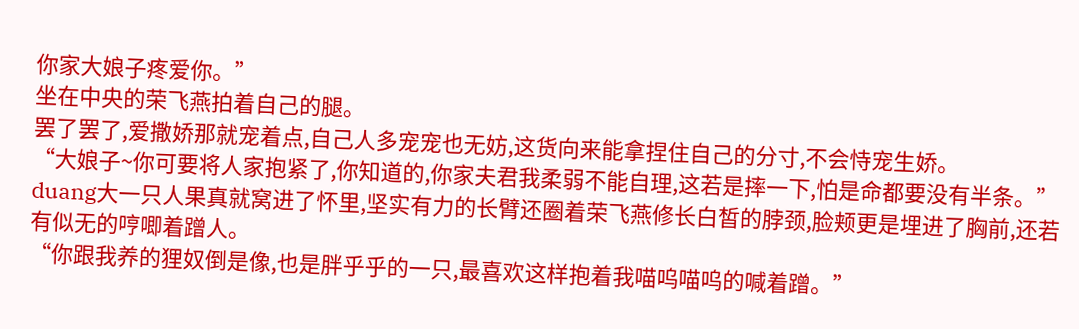你家大娘子疼爱你。”
坐在中央的荣飞燕拍着自己的腿。
罢了罢了,爱撒娇那就宠着点,自己人多宠宠也无妨,这货向来能拿捏住自己的分寸,不会恃宠生娇。
“大娘子~你可要将人家抱紧了,你知道的,你家夫君我柔弱不能自理,这若是摔一下,怕是命都要没有半条。”
duang大一只人果真就窝进了怀里,坚实有力的长臂还圈着荣飞燕修长白皙的脖颈,脸颊更是埋进了胸前,还若有似无的哼唧着蹭人。
“你跟我养的狸奴倒是像,也是胖乎乎的一只,最喜欢这样抱着我喵呜喵呜的喊着蹭。”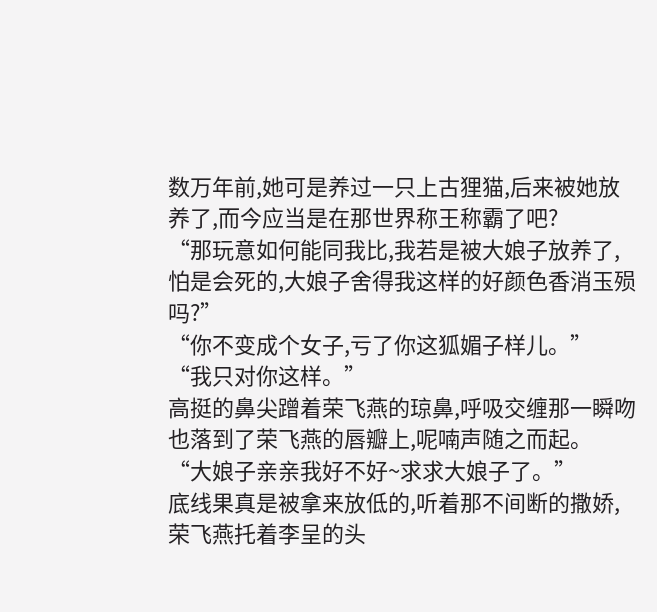数万年前,她可是养过一只上古狸猫,后来被她放养了,而今应当是在那世界称王称霸了吧?
“那玩意如何能同我比,我若是被大娘子放养了,怕是会死的,大娘子舍得我这样的好颜色香消玉殒吗?”
“你不变成个女子,亏了你这狐媚子样儿。”
“我只对你这样。”
高挺的鼻尖蹭着荣飞燕的琼鼻,呼吸交缠那一瞬吻也落到了荣飞燕的唇瓣上,呢喃声随之而起。
“大娘子亲亲我好不好~求求大娘子了。”
底线果真是被拿来放低的,听着那不间断的撒娇,荣飞燕托着李呈的头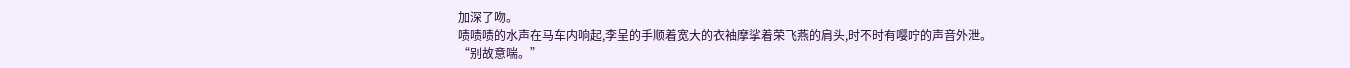加深了吻。
啧啧啧的水声在马车内响起,李呈的手顺着宽大的衣袖摩挲着荣飞燕的肩头,时不时有嘤咛的声音外泄。
“别故意喘。”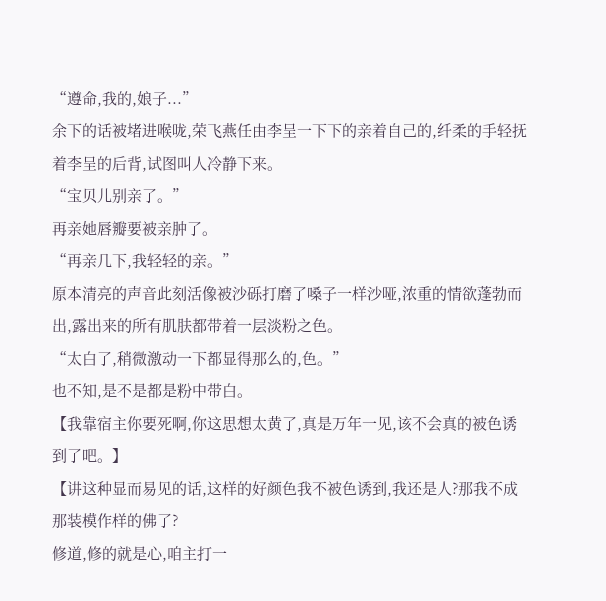“遵命,我的,娘子...”
余下的话被堵进喉咙,荣飞燕任由李呈一下下的亲着自己的,纤柔的手轻抚着李呈的后背,试图叫人冷静下来。
“宝贝儿别亲了。”
再亲她唇瓣要被亲肿了。
“再亲几下,我轻轻的亲。”
原本清亮的声音此刻活像被沙砾打磨了嗓子一样沙哑,浓重的情欲蓬勃而出,露出来的所有肌肤都带着一层淡粉之色。
“太白了,稍微激动一下都显得那么的,色。”
也不知,是不是都是粉中带白。
【我靠宿主你要死啊,你这思想太黄了,真是万年一见,该不会真的被色诱到了吧。】
【讲这种显而易见的话,这样的好颜色我不被色诱到,我还是人?那我不成那装模作样的佛了?
修道,修的就是心,咱主打一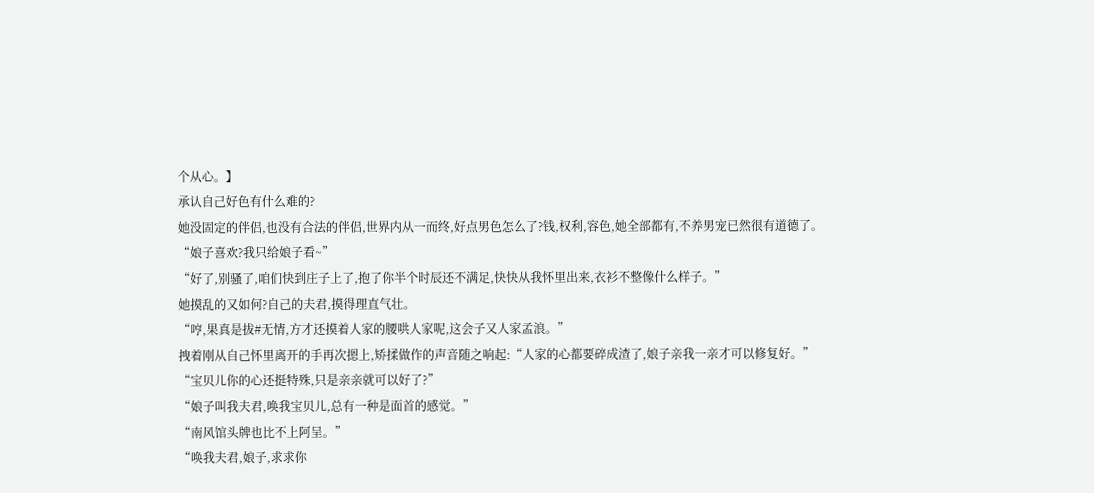个从心。】
承认自己好色有什么难的?
她没固定的伴侣,也没有合法的伴侣,世界内从一而终,好点男色怎么了?钱,权利,容色,她全部都有,不养男宠已然很有道德了。
“娘子喜欢?我只给娘子看~”
“好了,别骚了,咱们快到庄子上了,抱了你半个时辰还不满足,快快从我怀里出来,衣衫不整像什么样子。”
她摸乱的又如何?自己的夫君,摸得理直气壮。
“哼,果真是拔#无情,方才还摸着人家的腰哄人家呢,这会子又人家孟浪。”
拽着刚从自己怀里离开的手再次摁上,矫揉做作的声音随之响起:“人家的心都要碎成渣了,娘子亲我一亲才可以修复好。”
“宝贝儿你的心还挺特殊,只是亲亲就可以好了?”
“娘子叫我夫君,唤我宝贝儿,总有一种是面首的感觉。”
“南风馆头牌也比不上阿呈。”
“唤我夫君,娘子,求求你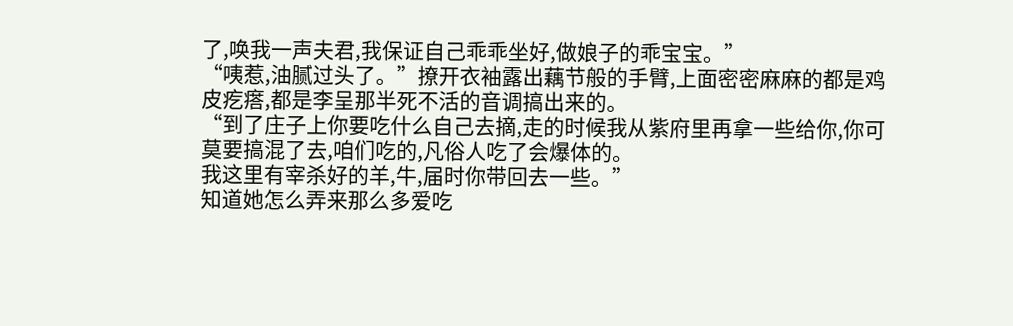了,唤我一声夫君,我保证自己乖乖坐好,做娘子的乖宝宝。”
“咦惹,油腻过头了。”撩开衣袖露出藕节般的手臂,上面密密麻麻的都是鸡皮疙瘩,都是李呈那半死不活的音调搞出来的。
“到了庄子上你要吃什么自己去摘,走的时候我从紫府里再拿一些给你,你可莫要搞混了去,咱们吃的,凡俗人吃了会爆体的。
我这里有宰杀好的羊,牛,届时你带回去一些。”
知道她怎么弄来那么多爱吃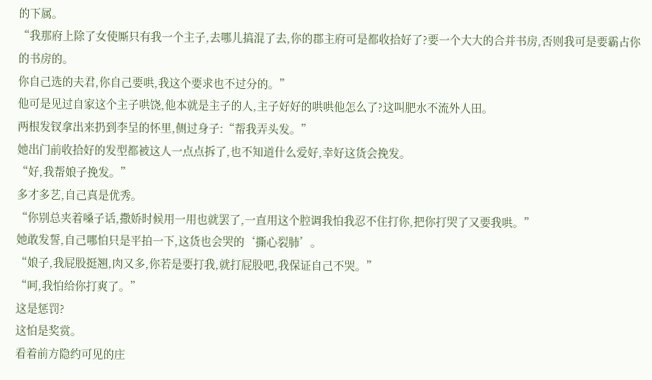的下属。
“我那府上除了女使厮只有我一个主子,去哪儿搞混了去,你的郡主府可是都收拾好了?要一个大大的合并书房,否则我可是要霸占你的书房的。
你自己选的夫君,你自己要哄,我这个要求也不过分的。”
他可是见过自家这个主子哄饶,他本就是主子的人,主子好好的哄哄他怎么了?这叫肥水不流外人田。
两根发钗拿出来扔到李呈的怀里,侧过身子:“帮我弄头发。”
她出门前收拾好的发型都被这人一点点拆了,也不知道什么爱好,幸好这货会挽发。
“好,我帮娘子挽发。”
多才多艺,自己真是优秀。
“你别总夹着嗓子话,撒娇时候用一用也就罢了,一直用这个腔调我怕我忍不住打你,把你打哭了又要我哄。”
她敢发誓,自己哪怕只是平拍一下,这货也会哭的‘撕心裂肺’。
“娘子,我屁股挺翘,肉又多,你若是要打我,就打屁股吧,我保证自己不哭。”
“呵,我怕给你打爽了。”
这是惩罚?
这怕是奖赏。
看着前方隐约可见的庄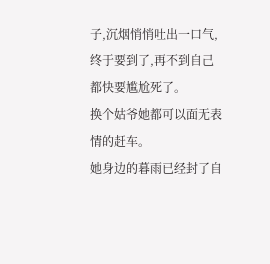子,沉烟悄悄吐出一口气,终于要到了,再不到自己都快要尴尬死了。
换个姑爷她都可以面无表情的赶车。
她身边的暮雨已经封了自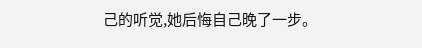己的听觉,她后悔自己晚了一步。